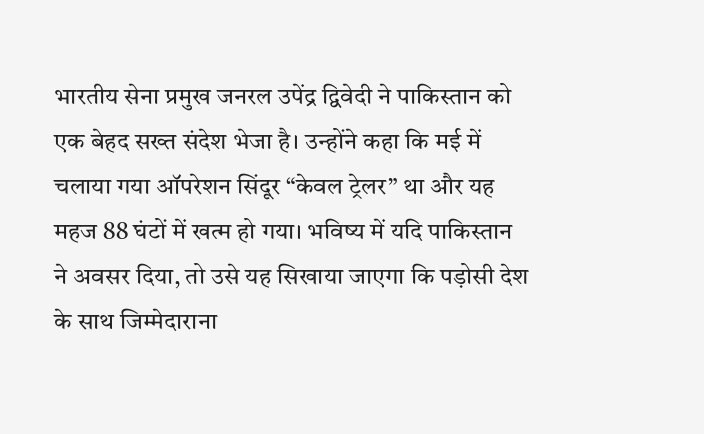भारतीय सेना प्रमुख जनरल उपेंद्र द्विवेदी ने पाकिस्तान को एक बेहद सख्त संदेश भेजा है। उन्होंने कहा कि मई में चलाया गया ऑपरेशन सिंदूर “केवल ट्रेलर” था और यह महज 88 घंटों में खत्म हो गया। भविष्य में यदि पाकिस्तान ने अवसर दिया, तो उसे यह सिखाया जाएगा कि पड़ोसी देश के साथ जिम्मेदाराना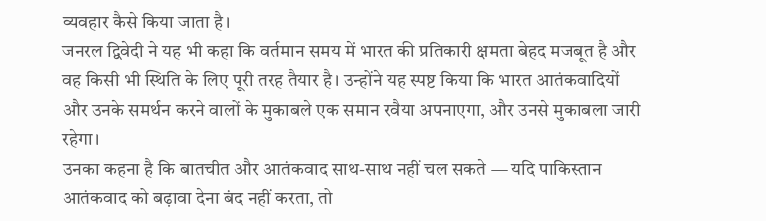व्यवहार कैसे किया जाता है।
जनरल द्विवेदी ने यह भी कहा कि वर्तमान समय में भारत की प्रतिकारी क्षमता बेहद मजबूत है और वह किसी भी स्थिति के लिए पूरी तरह तैयार है। उन्होंने यह स्पष्ट किया कि भारत आतंकवादियों और उनके समर्थन करने वालों के मुकाबले एक समान रवैया अपनाएगा, और उनसे मुकाबला जारी रहेगा।
उनका कहना है कि बातचीत और आतंकवाद साथ-साथ नहीं चल सकते — यदि पाकिस्तान आतंकवाद को बढ़ावा देना बंद नहीं करता, तो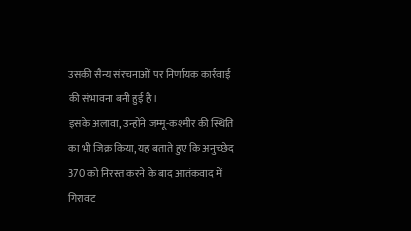उसकी सैन्य संरचनाओं पर निर्णायक कार्रवाई की संभावना बनी हुई है।
इसके अलावा, उन्होंने जम्मू-कश्मीर की स्थिति का भी जिक्र किया, यह बताते हुए कि अनुच्छेद 370 को निरस्त करने के बाद आतंकवाद में गिरावट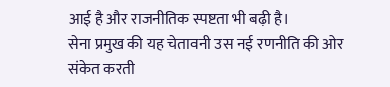आई है और राजनीतिक स्पष्टता भी बढ़ी है।
सेना प्रमुख की यह चेतावनी उस नई रणनीति की ओर संकेत करती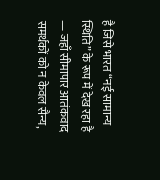है जिसे भारत “नई सामान्य स्थिति” के रूप में देख रहा है — जहाँ सीमापार आतंकवाद समर्थकों को न केवल सैन्य,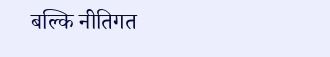बल्कि नीतिगत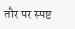तौर पर स्पष्ट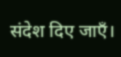संदेश दिए जाएँ।